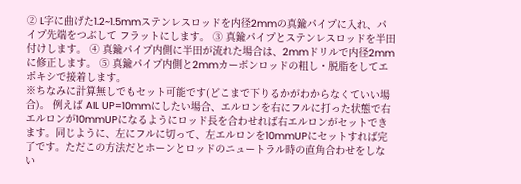② L字に曲げた1.2~1.5mmステンレスロッドを内径2mmの真鍮パイプに入れ、パイプ先端をつぶして フラットにします。 ③ 真鍮パイプとステンレスロッドを半田付けします。 ④ 真鍮パイプ内側に半田が流れた場合は、2mmドリルで内径2mmに修正します。 ⑤ 真鍮パイプ内側と2mmカーボンロッドの粗し・脱脂をしてエポキシで接着します。
※ちなみに計算無しでもセット可能です(どこまで下りるかがわからなくていい場合)。 例えば AIL UP=10mmにしたい場合、エルロンを右にフルに打った状態で右エルロンが10mmUPになるようにロッド長を合わせれば右エルロンがセットできます。同じように、左にフルに切って、左エルロンを10mmUPにセットすれば完了です。ただこの方法だとホーンとロッドのニュートラル時の直角合わせをしない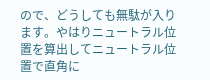ので、どうしても無駄が入ります。やはりニュートラル位置を算出してニュートラル位置で直角に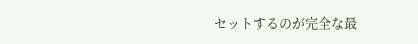セットするのが完全な最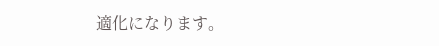適化になります。